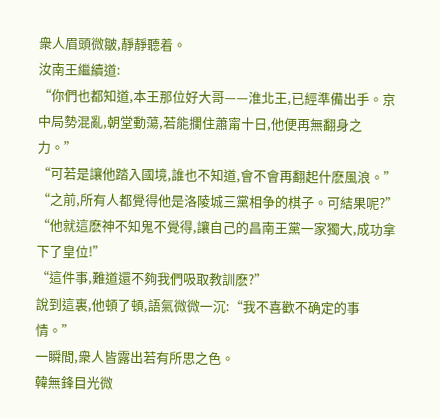衆人眉頭微皺,靜靜聽着。
汝南王繼續道:
“你們也都知道,本王那位好大哥——淮北王,已經準備出手。京中局勢混亂,朝堂動蕩,若能攔住蕭甯十日,他便再無翻身之力。”
“可若是讓他踏入國境,誰也不知道,會不會再翻起什麽風浪。”
“之前,所有人都覺得他是洛陵城三黨相争的棋子。可結果呢?”
“他就這麽神不知鬼不覺得,讓自己的昌南王黨一家獨大,成功拿下了皇位!”
“這件事,難道還不夠我們吸取教訓麽?”
說到這裏,他頓了頓,語氣微微一沉:“我不喜歡不确定的事情。”
一瞬間,衆人皆露出若有所思之色。
韓無鋒目光微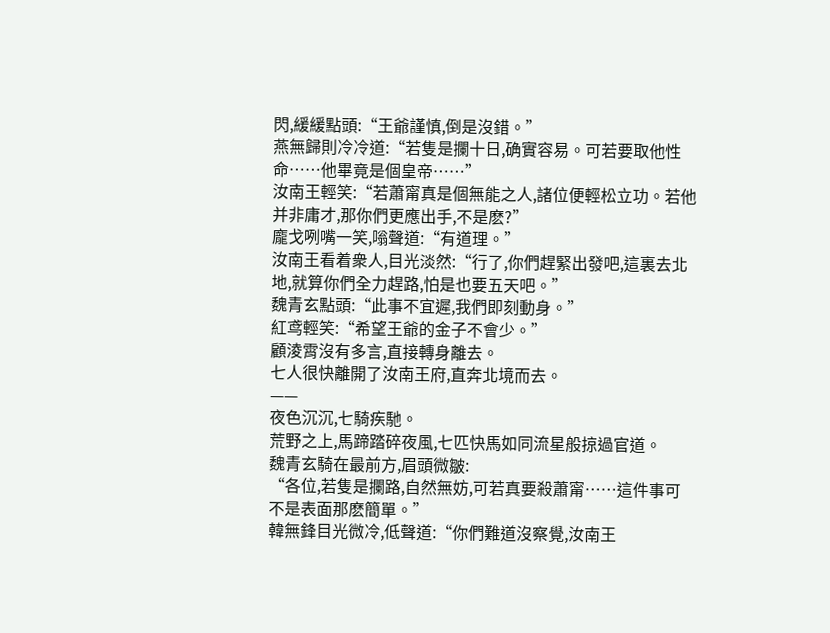閃,緩緩點頭:“王爺謹慎,倒是沒錯。”
燕無歸則冷冷道:“若隻是攔十日,确實容易。可若要取他性命……他畢竟是個皇帝……”
汝南王輕笑:“若蕭甯真是個無能之人,諸位便輕松立功。若他并非庸才,那你們更應出手,不是麽?”
龐戈咧嘴一笑,嗡聲道:“有道理。”
汝南王看着衆人,目光淡然:“行了,你們趕緊出發吧,這裏去北地,就算你們全力趕路,怕是也要五天吧。”
魏青玄點頭:“此事不宜遲,我們即刻動身。”
紅鸢輕笑:“希望王爺的金子不會少。”
顧淩霄沒有多言,直接轉身離去。
七人很快離開了汝南王府,直奔北境而去。
——
夜色沉沉,七騎疾馳。
荒野之上,馬蹄踏碎夜風,七匹快馬如同流星般掠過官道。
魏青玄騎在最前方,眉頭微皺:
“各位,若隻是攔路,自然無妨,可若真要殺蕭甯……這件事可不是表面那麽簡單。”
韓無鋒目光微冷,低聲道:“你們難道沒察覺,汝南王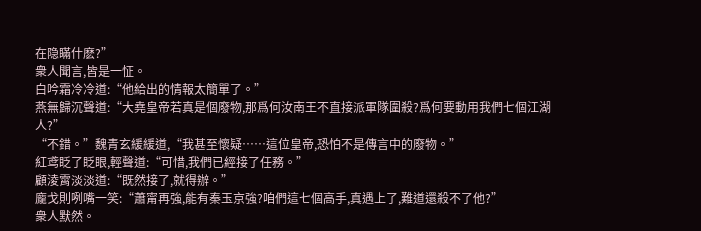在隐瞞什麽?”
衆人聞言,皆是一怔。
白吟霜冷冷道:“他給出的情報太簡單了。”
燕無歸沉聲道:“大堯皇帝若真是個廢物,那爲何汝南王不直接派軍隊圍殺?爲何要動用我們七個江湖人?”
“不錯。”魏青玄緩緩道,“我甚至懷疑……這位皇帝,恐怕不是傳言中的廢物。”
紅鸢眨了眨眼,輕聲道:“可惜,我們已經接了任務。”
顧淩霄淡淡道:“既然接了,就得辦。”
龐戈則咧嘴一笑:“蕭甯再強,能有秦玉京強?咱們這七個高手,真遇上了,難道還殺不了他?”
衆人默然。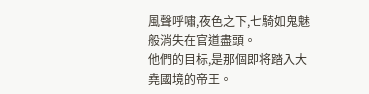風聲呼嘯,夜色之下,七騎如鬼魅般消失在官道盡頭。
他們的目标,是那個即将踏入大堯國境的帝王。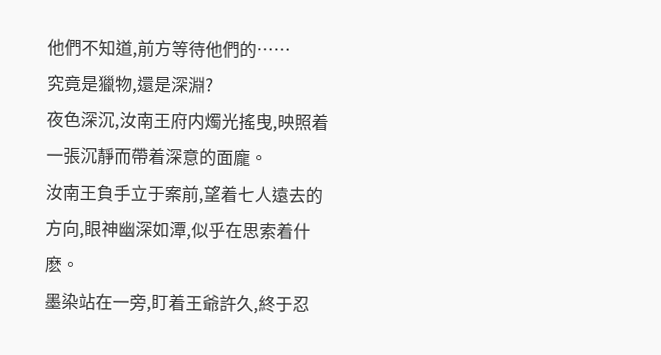他們不知道,前方等待他們的……
究竟是獵物,還是深淵?
夜色深沉,汝南王府内燭光搖曳,映照着一張沉靜而帶着深意的面龐。
汝南王負手立于案前,望着七人遠去的方向,眼神幽深如潭,似乎在思索着什麽。
墨染站在一旁,盯着王爺許久,終于忍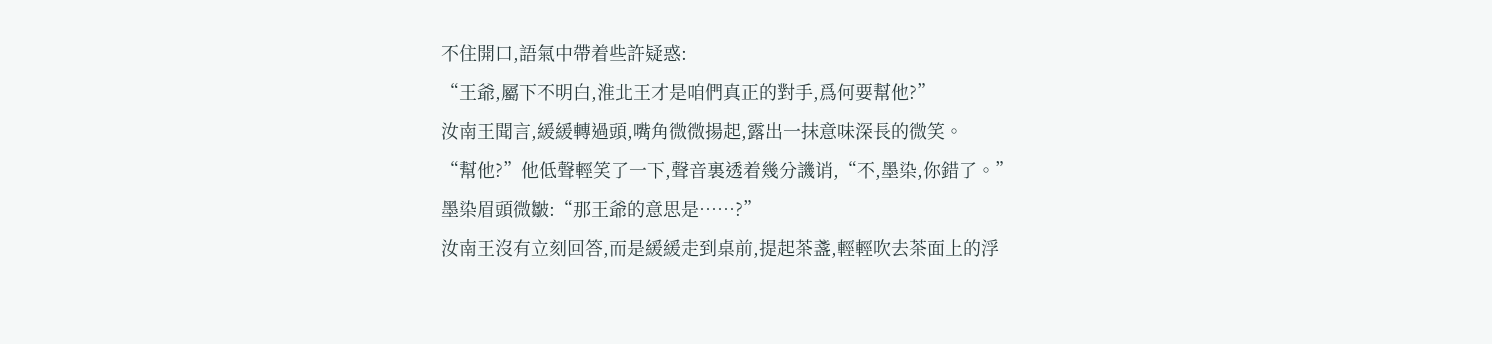不住開口,語氣中帶着些許疑惑:
“王爺,屬下不明白,淮北王才是咱們真正的對手,爲何要幫他?”
汝南王聞言,緩緩轉過頭,嘴角微微揚起,露出一抹意味深長的微笑。
“幫他?”他低聲輕笑了一下,聲音裏透着幾分譏诮,“不,墨染,你錯了。”
墨染眉頭微皺:“那王爺的意思是……?”
汝南王沒有立刻回答,而是緩緩走到桌前,提起茶盞,輕輕吹去茶面上的浮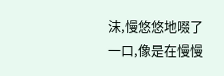沫,慢悠悠地啜了一口,像是在慢慢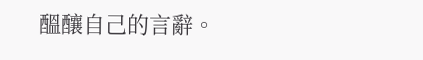醞釀自己的言辭。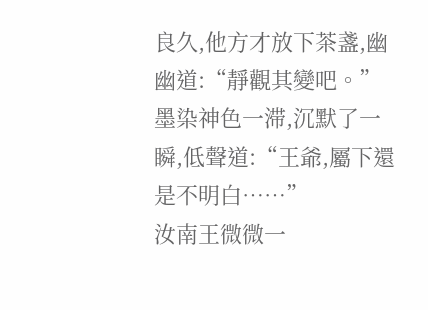良久,他方才放下茶盞,幽幽道:“靜觀其變吧。”
墨染神色一滞,沉默了一瞬,低聲道:“王爺,屬下還是不明白……”
汝南王微微一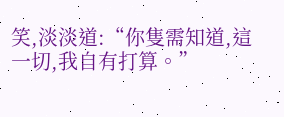笑,淡淡道:“你隻需知道,這一切,我自有打算。”